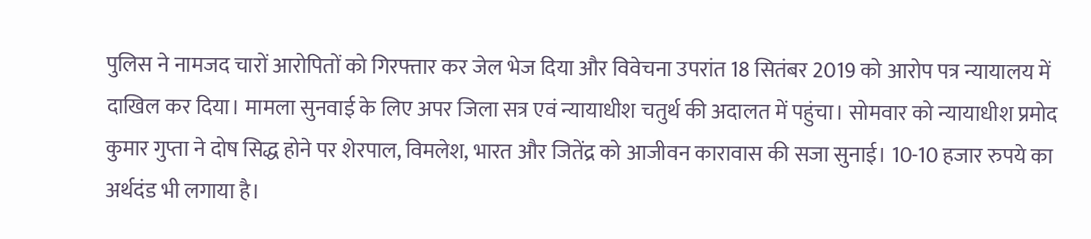पुलिस ने नामजद चारों आरोपितों को गिरफ्तार कर जेल भेज दिया और विवेचना उपरांत 18 सितंबर 2019 को आरोप पत्र न्यायालय में दाखिल कर दिया। मामला सुनवाई के लिए अपर जिला सत्र एवं न्यायाधीश चतुर्थ की अदालत में पहुंचा। सोमवार को न्यायाधीश प्रमोद कुमार गुप्ता ने दोष सिद्ध होने पर शेरपाल, विमलेश, भारत और जितेंद्र को आजीवन कारावास की सजा सुनाई। 10-10 हजार रुपये का अर्थदंड भी लगाया है।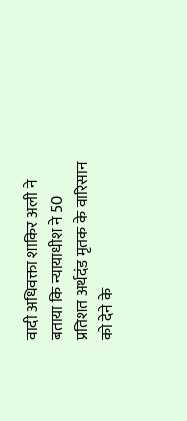वादी अधिवक्ता शाकिर अली ने बताया कि न्यायाधीश ने 50 प्रतिशत अर्थदंड मृतक के वारिसान को देने के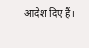आदेश दिए हैं।